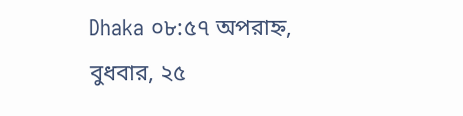Dhaka ০৮:৫৭ অপরাহ্ন, বুধবার, ২৫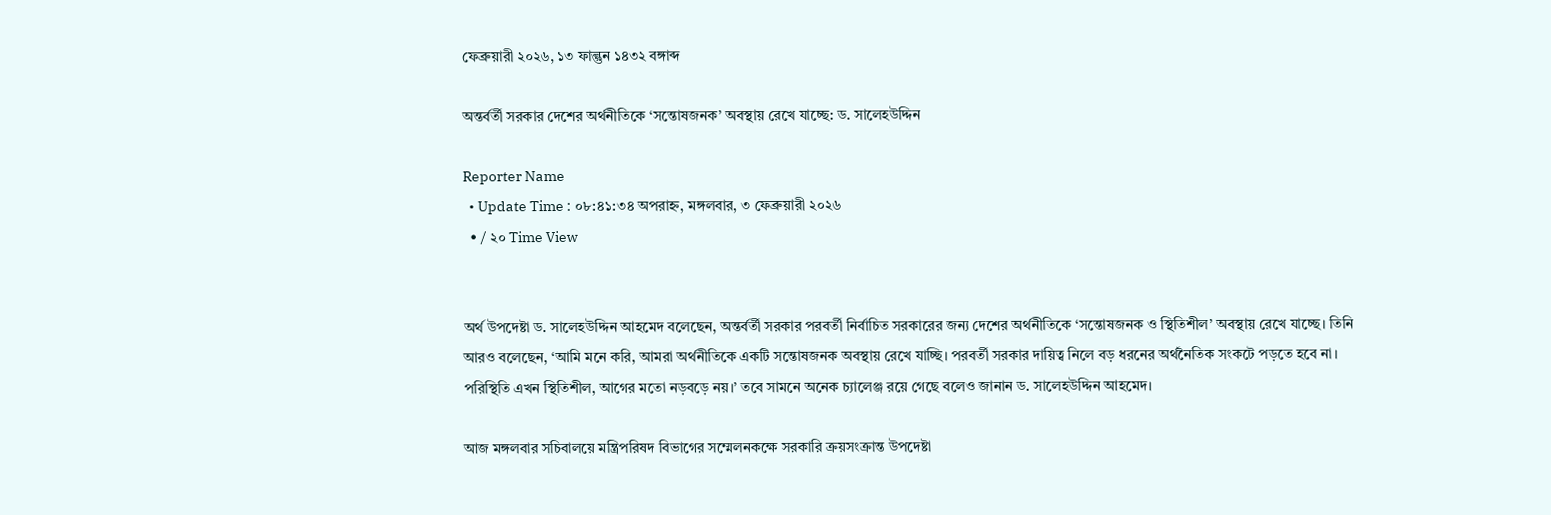ফেব্রুয়ারী ২০২৬, ১৩ ফাল্গুন ১৪৩২ বঙ্গাব্দ

অন্তর্বর্তী সরকার দেশের অর্থনীতিকে ‘সন্তোষজনক’ অবস্থায় রেখে যাচ্ছে: ড. সালেহউদ্দিন

Reporter Name
  • Update Time : ০৮:৪১:৩৪ অপরাহ্ন, মঙ্গলবার, ৩ ফেব্রুয়ারী ২০২৬
  • / ২০ Time View


অর্থ উপদেষ্টা ড. সালেহউদ্দিন আহমেদ বলেছেন, অন্তর্বর্তী সরকার পরবর্তী নির্বাচিত সরকারের জন্য দেশের অর্থনীতিকে ‘সন্তোষজনক ও স্থিতিশীল’ অবস্থায় রেখে যাচ্ছে। তিনি আরও বলেছেন, ‘আমি মনে করি, আমরা অর্থনীতিকে একটি সন্তোষজনক অবস্থায় রেখে যাচ্ছি। পরবর্তী সরকার দায়িত্ব নিলে বড় ধরনের অর্থনৈতিক সংকটে পড়তে হবে না। পরিস্থিতি এখন স্থিতিশীল, আগের মতো নড়বড়ে নয়।’ তবে সামনে অনেক চ্যালেঞ্জ রয়ে গেছে বলেও জানান ড. সালেহউদ্দিন আহমেদ।

আজ মঙ্গলবার সচিবালয়ে মন্ত্রিপরিষদ বিভাগের সম্মেলনকক্ষে সরকারি ক্রয়সংক্রান্ত উপদেষ্টা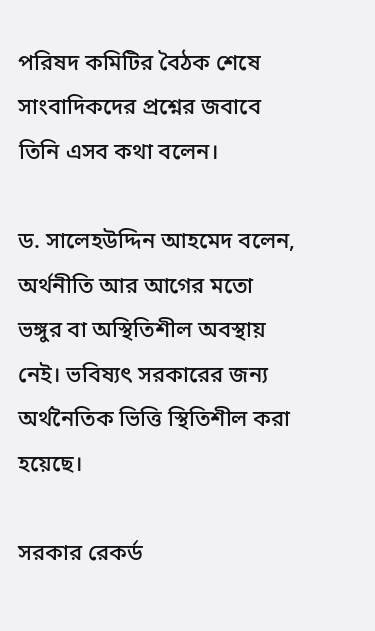পরিষদ কমিটির বৈঠক শেষে সাংবাদিকদের প্রশ্নের জবাবে তিনি এসব কথা বলেন।

ড. সালেহউদ্দিন আহমেদ বলেন, অর্থনীতি আর আগের মতো ভঙ্গুর বা অস্থিতিশীল অবস্থায় নেই। ভবিষ্যৎ সরকারের জন্য অর্থনৈতিক ভিত্তি স্থিতিশীল করা হয়েছে।

সরকার রেকর্ড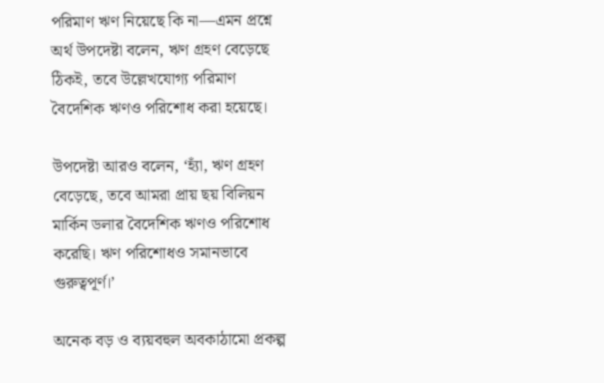পরিমাণ ঋণ নিয়েছে কি না—এমন প্রশ্নে অর্থ উপদেষ্টা বলেন, ঋণ গ্রহণ বেড়েছে ঠিকই, তবে উল্লেখযোগ্য পরিমাণ বৈদেশিক ঋণও পরিশোধ করা হয়েছে।

উপদেষ্টা আরও বলেন, ‘হ্যাঁ, ঋণ গ্রহণ বেড়েছে, তবে আমরা প্রায় ছয় বিলিয়ন মার্কিন ডলার বৈদেশিক ঋণও পরিশোধ করেছি। ঋণ পরিশোধও সমানভাবে গুরুত্বপূর্ণ।’

অনেক বড় ও ব্যয়বহুল অবকাঠামো প্রকল্প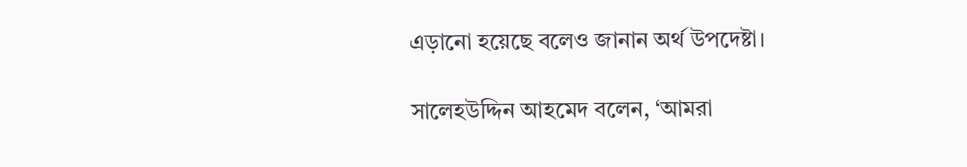এড়ানো হয়েছে বলেও জানান অর্থ উপদেষ্টা।

সালেহউদ্দিন আহমেদ বলেন, ‘আমরা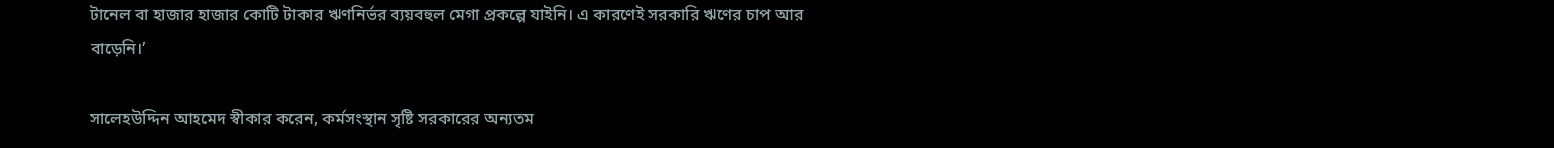টানেল বা হাজার হাজার কোটি টাকার ঋণনির্ভর ব্যয়বহুল মেগা প্রকল্পে যাইনি। এ কারণেই সরকারি ঋণের চাপ আর বাড়েনি।’

সালেহউদ্দিন আহমেদ স্বীকার করেন, কর্মসংস্থান সৃষ্টি সরকারের অন্যতম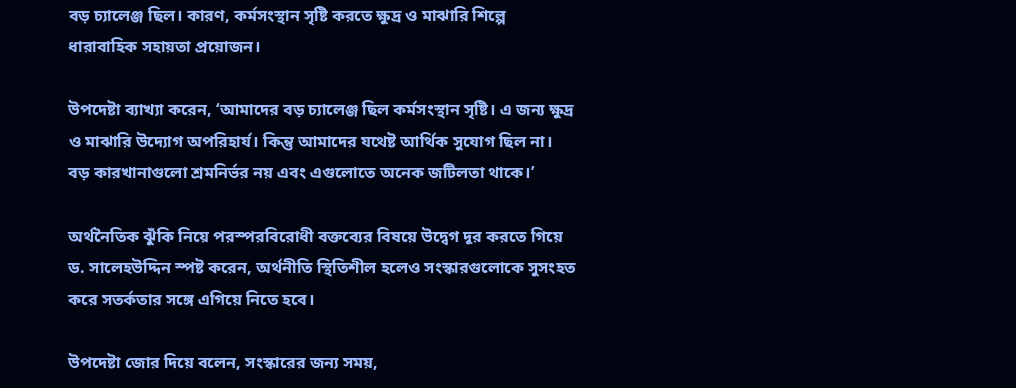বড় চ্যালেঞ্জ ছিল। কারণ, কর্মসংস্থান সৃষ্টি করতে ক্ষুদ্র ও মাঝারি শিল্পে ধারাবাহিক সহায়তা প্রয়োজন।

উপদেষ্টা ব্যাখ্যা করেন, ‘আমাদের বড় চ্যালেঞ্জ ছিল কর্মসংস্থান সৃষ্টি। এ জন্য ক্ষুদ্র ও মাঝারি উদ্যোগ অপরিহার্য। কিন্তু আমাদের যথেষ্ট আর্থিক সুযোগ ছিল না। বড় কারখানাগুলো শ্রমনির্ভর নয় এবং এগুলোতে অনেক জটিলতা থাকে।’

অর্থনৈতিক ঝুঁকি নিয়ে পরস্পরবিরোধী বক্তব্যের বিষয়ে উদ্বেগ দূর করতে গিয়ে ড. সালেহউদ্দিন স্পষ্ট করেন, অর্থনীতি স্থিতিশীল হলেও সংস্কারগুলোকে সুসংহত করে সতর্কতার সঙ্গে এগিয়ে নিতে হবে।

উপদেষ্টা জোর দিয়ে বলেন, সংস্কারের জন্য সময়,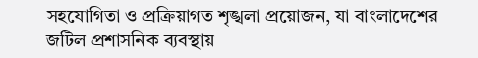সহযোগিতা ও প্রক্রিয়াগত শৃঙ্খলা প্রয়োজন, যা বাংলাদেশের জটিল প্রশাসনিক ব্যবস্থায়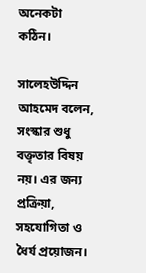অনেকটা কঠিন।

সালেহউদ্দিন আহমেদ বলেন, সংস্কার শুধু বক্তৃতার বিষয় নয়। এর জন্য প্রক্রিয়া, সহযোগিতা ও ধৈর্য প্রয়োজন।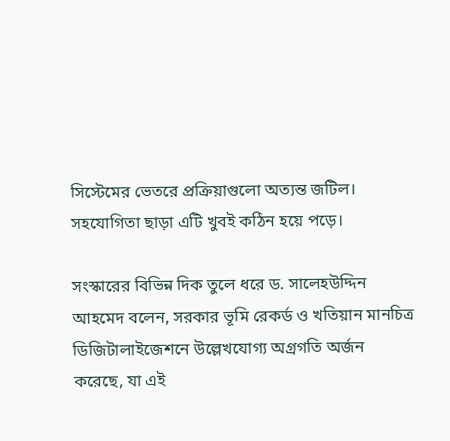সিস্টেমের ভেতরে প্রক্রিয়াগুলো অত্যন্ত জটিল। সহযোগিতা ছাড়া এটি খুবই কঠিন হয়ে পড়ে।

সংস্কারের বিভিন্ন দিক তুলে ধরে ড. সালেহউদ্দিন আহমেদ বলেন, সরকার ভূমি রেকর্ড ও খতিয়ান মানচিত্র ডিজিটালাইজেশনে উল্লেখযোগ্য অগ্রগতি অর্জন করেছে, যা এই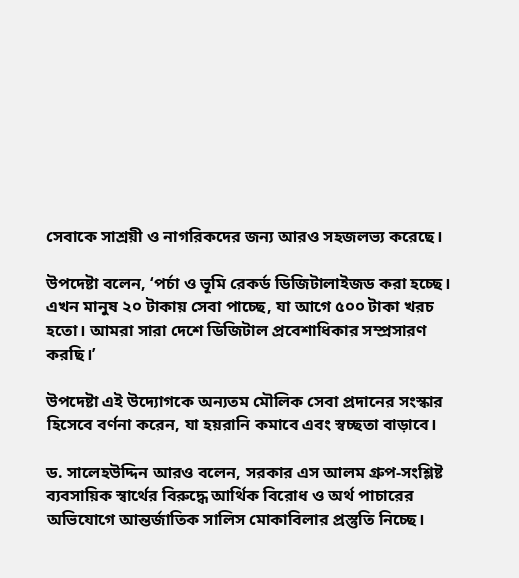সেবাকে সাশ্রয়ী ও নাগরিকদের জন্য আরও সহজলভ্য করেছে।

উপদেষ্টা বলেন, ‘পর্চা ও ভূমি রেকর্ড ডিজিটালাইজড করা হচ্ছে। এখন মানুষ ২০ টাকায় সেবা পাচ্ছে, যা আগে ৫০০ টাকা খরচ হতো। আমরা সারা দেশে ডিজিটাল প্রবেশাধিকার সম্প্রসারণ করছি।’

উপদেষ্টা এই উদ্যোগকে অন্যতম মৌলিক সেবা প্রদানের সংস্কার হিসেবে বর্ণনা করেন, যা হয়রানি কমাবে এবং স্বচ্ছতা বাড়াবে।

ড. সালেহউদ্দিন আরও বলেন, সরকার এস আলম গ্রুপ-সংশ্লিষ্ট ব্যবসায়িক স্বার্থের বিরুদ্ধে আর্থিক বিরোধ ও অর্থ পাচারের অভিযোগে আন্তর্জাতিক সালিস মোকাবিলার প্রস্তুতি নিচ্ছে।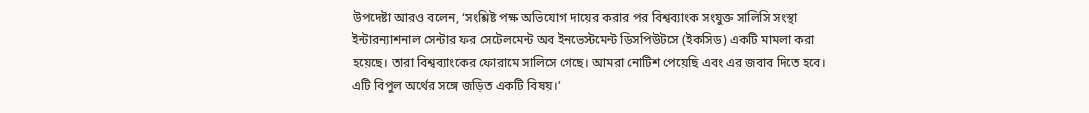উপদেষ্টা আরও বলেন, ‘সংশ্লিষ্ট পক্ষ অভিযোগ দায়ের করার পর বিশ্বব্যাংক সংযুক্ত সালিসি সংস্থা ইন্টারন্যাশনাল সেন্টার ফর সেটেলমেন্ট অব ইনভেস্টমেন্ট ডিসপিউটসে (ইকসিড) একটি মামলা করা হয়েছে। তারা বিশ্বব্যাংকের ফোরামে সালিসে গেছে। আমরা নোটিশ পেয়েছি এবং এর জবাব দিতে হবে। এটি বিপুল অর্থের সঙ্গে জড়িত একটি বিষয়।’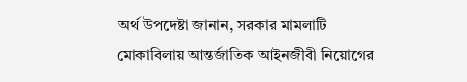অর্থ উপদেষ্টা জানান, সরকার মামলাটি মোকাবিলায় আন্তর্জাতিক আইনজীবী নিয়োগের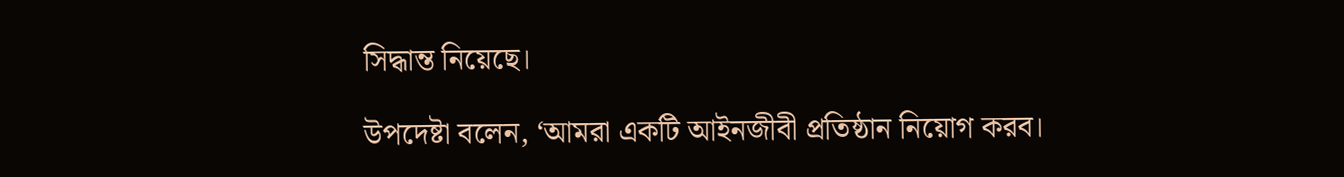সিদ্ধান্ত নিয়েছে।

উপদেষ্টা বলেন, ‘আমরা একটি আইনজীবী প্রতিষ্ঠান নিয়োগ করব।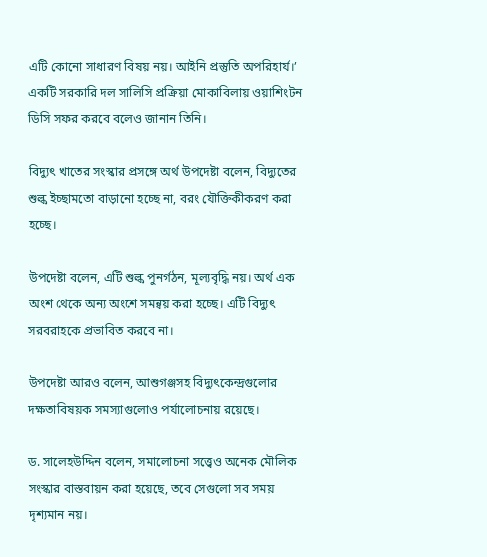এটি কোনো সাধারণ বিষয় নয়। আইনি প্রস্তুতি অপরিহার্য।’ একটি সরকারি দল সালিসি প্রক্রিয়া মোকাবিলায় ওয়াশিংটন ডিসি সফর করবে বলেও জানান তিনি।

বিদ্যুৎ খাতের সংস্কার প্রসঙ্গে অর্থ উপদেষ্টা বলেন, বিদ্যুতের শুল্ক ইচ্ছামতো বাড়ানো হচ্ছে না, বরং যৌক্তিকীকরণ করা হচ্ছে।

উপদেষ্টা বলেন, এটি শুল্ক পুনর্গঠন, মূল্যবৃদ্ধি নয়। অর্থ এক অংশ থেকে অন্য অংশে সমন্বয় করা হচ্ছে। এটি বিদ্যুৎ সরবরাহকে প্রভাবিত করবে না।

উপদেষ্টা আরও বলেন, আশুগঞ্জসহ বিদ্যুৎকেন্দ্রগুলোর দক্ষতাবিষয়ক সমস্যাগুলোও পর্যালোচনায় রয়েছে।

ড. সালেহউদ্দিন বলেন, সমালোচনা সত্ত্বেও অনেক মৌলিক সংস্কার বাস্তবায়ন করা হয়েছে, তবে সেগুলো সব সময় দৃশ্যমান নয়।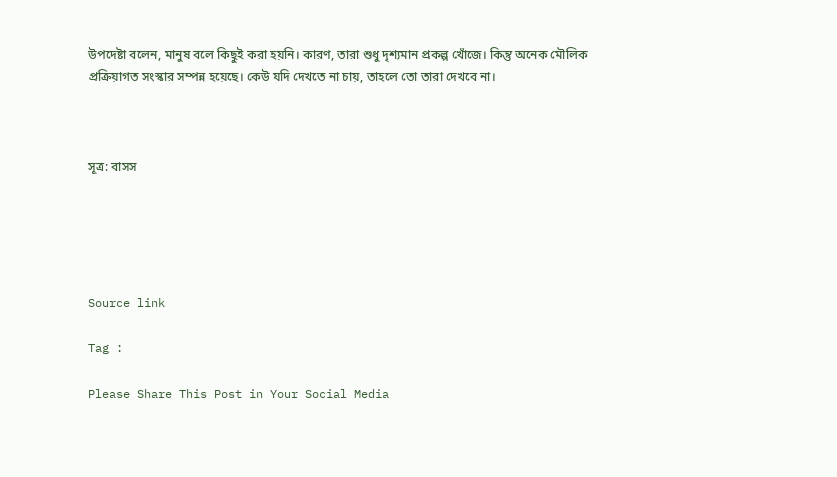উপদেষ্টা বলেন, মানুষ বলে কিছুই করা হয়নি। কারণ, তারা শুধু দৃশ্যমান প্রকল্প খোঁজে। কিন্তু অনেক মৌলিক প্রক্রিয়াগত সংস্কার সম্পন্ন হয়েছে। কেউ যদি দেখতে না চায়, তাহলে তো তারা দেখবে না।



সূত্র: বাসস





Source link

Tag :

Please Share This Post in Your Social Media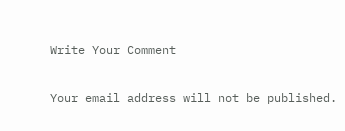Write Your Comment

Your email address will not be published.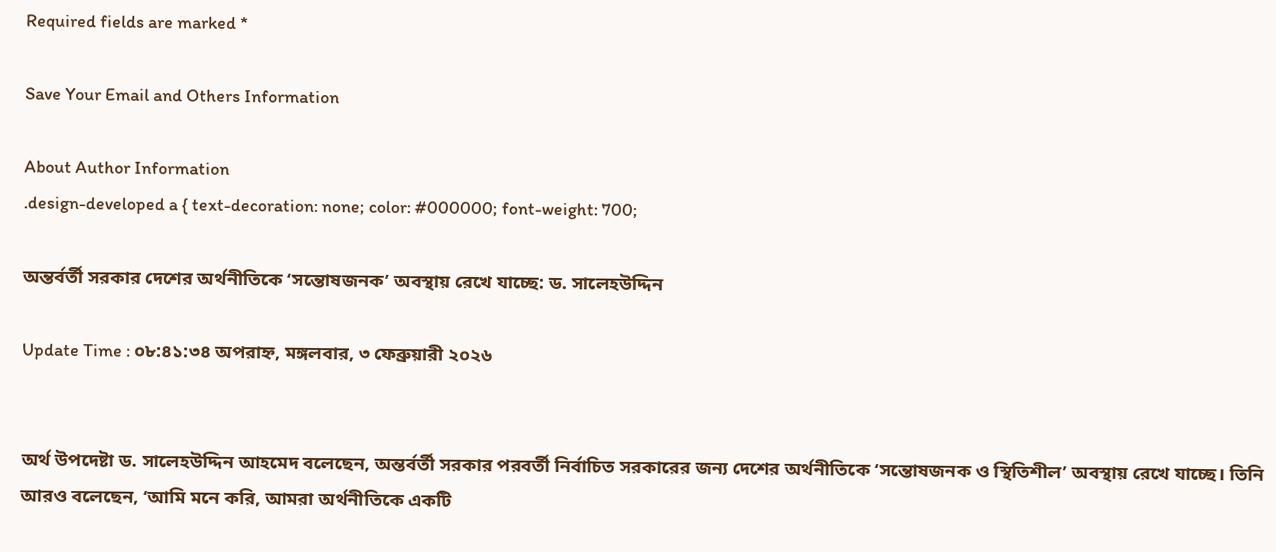Required fields are marked *

Save Your Email and Others Information

About Author Information
.design-developed a { text-decoration: none; color: #000000; font-weight: 700;

অন্তর্বর্তী সরকার দেশের অর্থনীতিকে ‘সন্তোষজনক’ অবস্থায় রেখে যাচ্ছে: ড. সালেহউদ্দিন

Update Time : ০৮:৪১:৩৪ অপরাহ্ন, মঙ্গলবার, ৩ ফেব্রুয়ারী ২০২৬


অর্থ উপদেষ্টা ড. সালেহউদ্দিন আহমেদ বলেছেন, অন্তর্বর্তী সরকার পরবর্তী নির্বাচিত সরকারের জন্য দেশের অর্থনীতিকে ‘সন্তোষজনক ও স্থিতিশীল’ অবস্থায় রেখে যাচ্ছে। তিনি আরও বলেছেন, ‘আমি মনে করি, আমরা অর্থনীতিকে একটি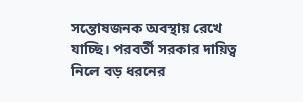সন্তোষজনক অবস্থায় রেখে যাচ্ছি। পরবর্তী সরকার দায়িত্ব নিলে বড় ধরনের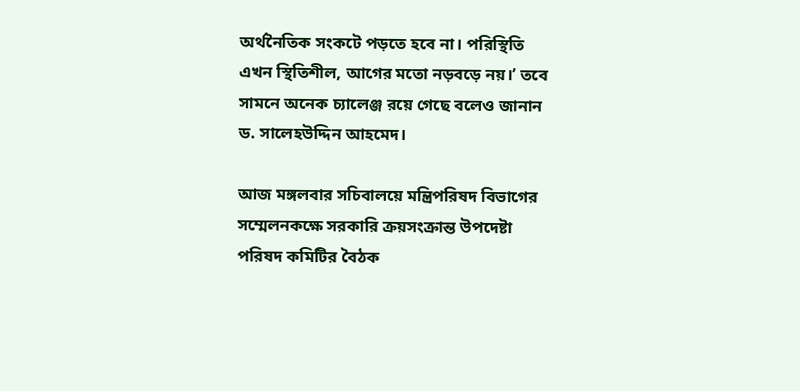অর্থনৈতিক সংকটে পড়তে হবে না। পরিস্থিতি এখন স্থিতিশীল, আগের মতো নড়বড়ে নয়।’ তবে সামনে অনেক চ্যালেঞ্জ রয়ে গেছে বলেও জানান ড. সালেহউদ্দিন আহমেদ।

আজ মঙ্গলবার সচিবালয়ে মন্ত্রিপরিষদ বিভাগের সম্মেলনকক্ষে সরকারি ক্রয়সংক্রান্ত উপদেষ্টা পরিষদ কমিটির বৈঠক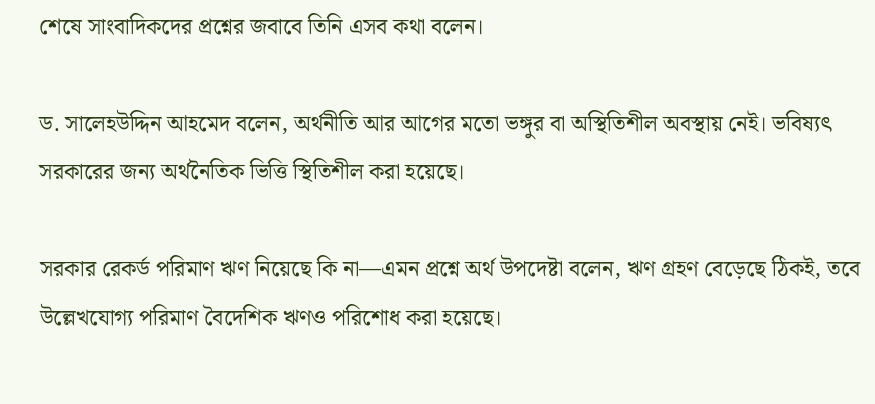শেষে সাংবাদিকদের প্রশ্নের জবাবে তিনি এসব কথা বলেন।

ড. সালেহউদ্দিন আহমেদ বলেন, অর্থনীতি আর আগের মতো ভঙ্গুর বা অস্থিতিশীল অবস্থায় নেই। ভবিষ্যৎ সরকারের জন্য অর্থনৈতিক ভিত্তি স্থিতিশীল করা হয়েছে।

সরকার রেকর্ড পরিমাণ ঋণ নিয়েছে কি না—এমন প্রশ্নে অর্থ উপদেষ্টা বলেন, ঋণ গ্রহণ বেড়েছে ঠিকই, তবে উল্লেখযোগ্য পরিমাণ বৈদেশিক ঋণও পরিশোধ করা হয়েছে।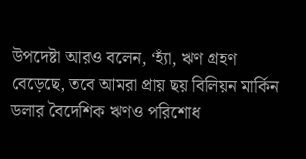উপদেষ্টা আরও বলেন, ‘হ্যাঁ, ঋণ গ্রহণ বেড়েছে, তবে আমরা প্রায় ছয় বিলিয়ন মার্কিন ডলার বৈদেশিক ঋণও পরিশোধ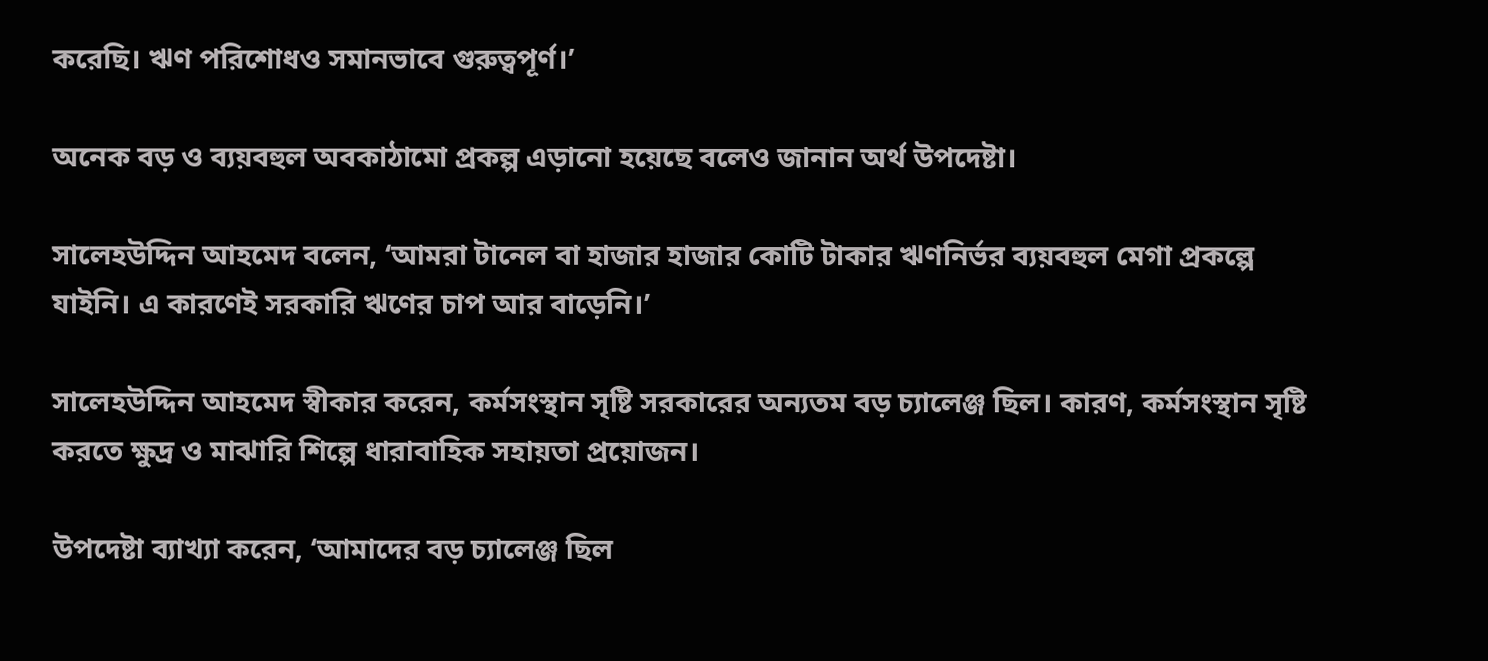করেছি। ঋণ পরিশোধও সমানভাবে গুরুত্বপূর্ণ।’

অনেক বড় ও ব্যয়বহুল অবকাঠামো প্রকল্প এড়ানো হয়েছে বলেও জানান অর্থ উপদেষ্টা।

সালেহউদ্দিন আহমেদ বলেন, ‘আমরা টানেল বা হাজার হাজার কোটি টাকার ঋণনির্ভর ব্যয়বহুল মেগা প্রকল্পে যাইনি। এ কারণেই সরকারি ঋণের চাপ আর বাড়েনি।’

সালেহউদ্দিন আহমেদ স্বীকার করেন, কর্মসংস্থান সৃষ্টি সরকারের অন্যতম বড় চ্যালেঞ্জ ছিল। কারণ, কর্মসংস্থান সৃষ্টি করতে ক্ষুদ্র ও মাঝারি শিল্পে ধারাবাহিক সহায়তা প্রয়োজন।

উপদেষ্টা ব্যাখ্যা করেন, ‘আমাদের বড় চ্যালেঞ্জ ছিল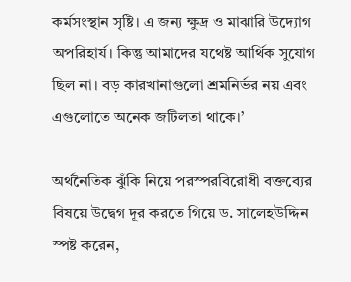কর্মসংস্থান সৃষ্টি। এ জন্য ক্ষুদ্র ও মাঝারি উদ্যোগ অপরিহার্য। কিন্তু আমাদের যথেষ্ট আর্থিক সুযোগ ছিল না। বড় কারখানাগুলো শ্রমনির্ভর নয় এবং এগুলোতে অনেক জটিলতা থাকে।’

অর্থনৈতিক ঝুঁকি নিয়ে পরস্পরবিরোধী বক্তব্যের বিষয়ে উদ্বেগ দূর করতে গিয়ে ড. সালেহউদ্দিন স্পষ্ট করেন,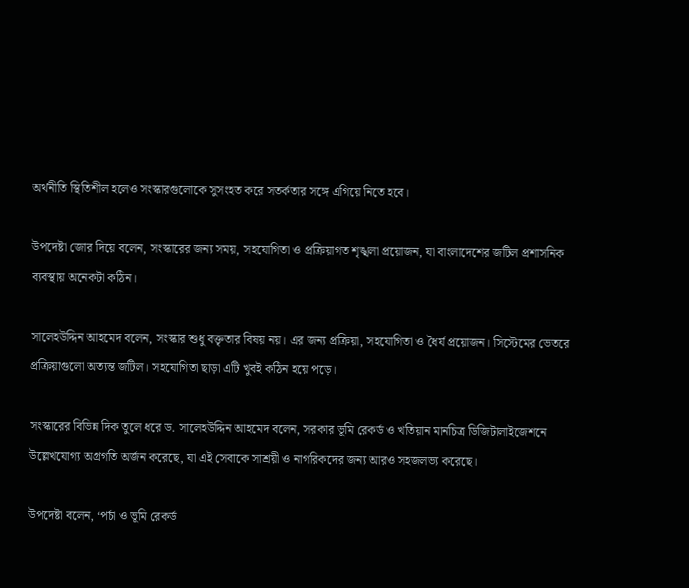অর্থনীতি স্থিতিশীল হলেও সংস্কারগুলোকে সুসংহত করে সতর্কতার সঙ্গে এগিয়ে নিতে হবে।

উপদেষ্টা জোর দিয়ে বলেন, সংস্কারের জন্য সময়, সহযোগিতা ও প্রক্রিয়াগত শৃঙ্খলা প্রয়োজন, যা বাংলাদেশের জটিল প্রশাসনিক ব্যবস্থায় অনেকটা কঠিন।

সালেহউদ্দিন আহমেদ বলেন, সংস্কার শুধু বক্তৃতার বিষয় নয়। এর জন্য প্রক্রিয়া, সহযোগিতা ও ধৈর্য প্রয়োজন। সিস্টেমের ভেতরে প্রক্রিয়াগুলো অত্যন্ত জটিল। সহযোগিতা ছাড়া এটি খুবই কঠিন হয়ে পড়ে।

সংস্কারের বিভিন্ন দিক তুলে ধরে ড. সালেহউদ্দিন আহমেদ বলেন, সরকার ভূমি রেকর্ড ও খতিয়ান মানচিত্র ডিজিটালাইজেশনে উল্লেখযোগ্য অগ্রগতি অর্জন করেছে, যা এই সেবাকে সাশ্রয়ী ও নাগরিকদের জন্য আরও সহজলভ্য করেছে।

উপদেষ্টা বলেন, ‘পর্চা ও ভূমি রেকর্ড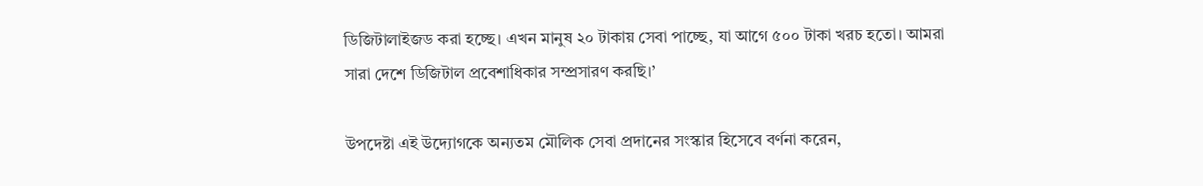ডিজিটালাইজড করা হচ্ছে। এখন মানুষ ২০ টাকায় সেবা পাচ্ছে, যা আগে ৫০০ টাকা খরচ হতো। আমরা সারা দেশে ডিজিটাল প্রবেশাধিকার সম্প্রসারণ করছি।’

উপদেষ্টা এই উদ্যোগকে অন্যতম মৌলিক সেবা প্রদানের সংস্কার হিসেবে বর্ণনা করেন,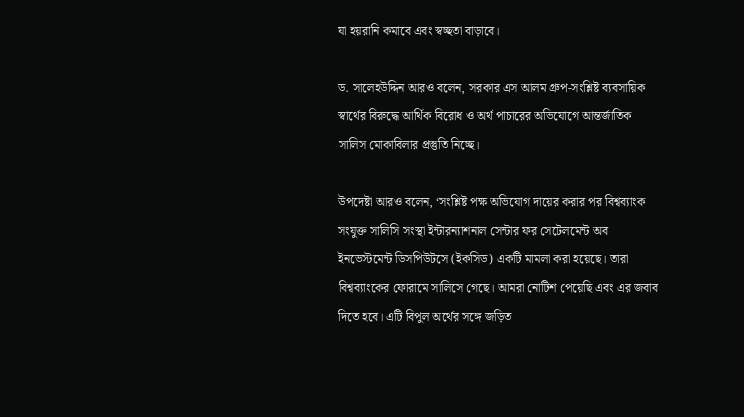যা হয়রানি কমাবে এবং স্বচ্ছতা বাড়াবে।

ড. সালেহউদ্দিন আরও বলেন, সরকার এস আলম গ্রুপ-সংশ্লিষ্ট ব্যবসায়িক স্বার্থের বিরুদ্ধে আর্থিক বিরোধ ও অর্থ পাচারের অভিযোগে আন্তর্জাতিক সালিস মোকাবিলার প্রস্তুতি নিচ্ছে।

উপদেষ্টা আরও বলেন, ‘সংশ্লিষ্ট পক্ষ অভিযোগ দায়ের করার পর বিশ্বব্যাংক সংযুক্ত সালিসি সংস্থা ইন্টারন্যাশনাল সেন্টার ফর সেটেলমেন্ট অব ইনভেস্টমেন্ট ডিসপিউটসে (ইকসিড) একটি মামলা করা হয়েছে। তারা বিশ্বব্যাংকের ফোরামে সালিসে গেছে। আমরা নোটিশ পেয়েছি এবং এর জবাব দিতে হবে। এটি বিপুল অর্থের সঙ্গে জড়িত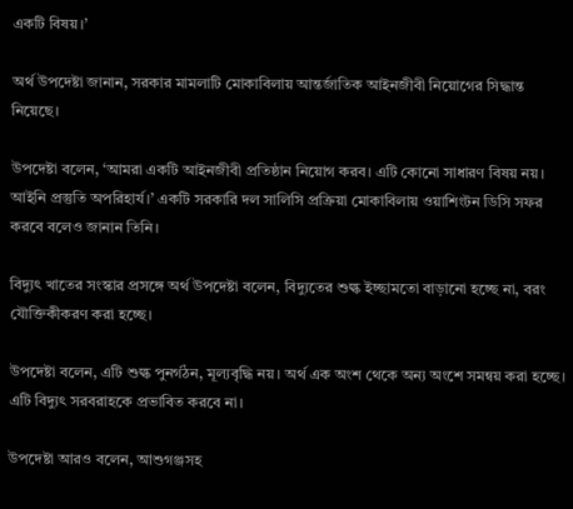একটি বিষয়।’

অর্থ উপদেষ্টা জানান, সরকার মামলাটি মোকাবিলায় আন্তর্জাতিক আইনজীবী নিয়োগের সিদ্ধান্ত নিয়েছে।

উপদেষ্টা বলেন, ‘আমরা একটি আইনজীবী প্রতিষ্ঠান নিয়োগ করব। এটি কোনো সাধারণ বিষয় নয়। আইনি প্রস্তুতি অপরিহার্য।’ একটি সরকারি দল সালিসি প্রক্রিয়া মোকাবিলায় ওয়াশিংটন ডিসি সফর করবে বলেও জানান তিনি।

বিদ্যুৎ খাতের সংস্কার প্রসঙ্গে অর্থ উপদেষ্টা বলেন, বিদ্যুতের শুল্ক ইচ্ছামতো বাড়ানো হচ্ছে না, বরং যৌক্তিকীকরণ করা হচ্ছে।

উপদেষ্টা বলেন, এটি শুল্ক পুনর্গঠন, মূল্যবৃদ্ধি নয়। অর্থ এক অংশ থেকে অন্য অংশে সমন্বয় করা হচ্ছে। এটি বিদ্যুৎ সরবরাহকে প্রভাবিত করবে না।

উপদেষ্টা আরও বলেন, আশুগঞ্জসহ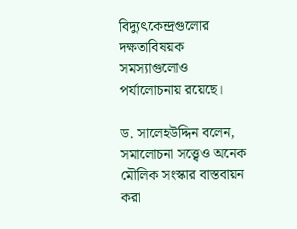বিদ্যুৎকেন্দ্রগুলোর দক্ষতাবিষয়ক সমস্যাগুলোও পর্যালোচনায় রয়েছে।

ড. সালেহউদ্দিন বলেন, সমালোচনা সত্ত্বেও অনেক মৌলিক সংস্কার বাস্তবায়ন করা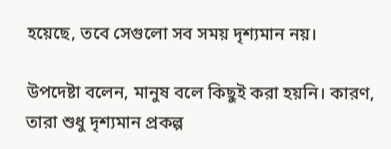হয়েছে, তবে সেগুলো সব সময় দৃশ্যমান নয়।

উপদেষ্টা বলেন, মানুষ বলে কিছুই করা হয়নি। কারণ, তারা শুধু দৃশ্যমান প্রকল্প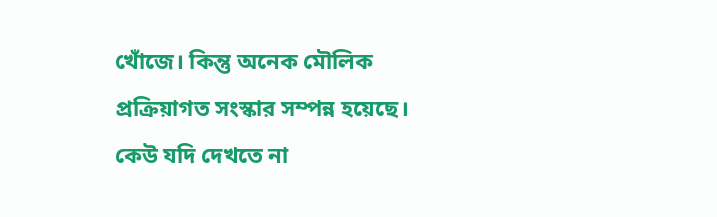খোঁজে। কিন্তু অনেক মৌলিক প্রক্রিয়াগত সংস্কার সম্পন্ন হয়েছে। কেউ যদি দেখতে না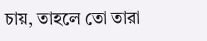চায়, তাহলে তো তারা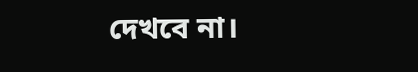দেখবে না।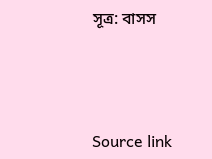সূত্র: বাসস





Source link